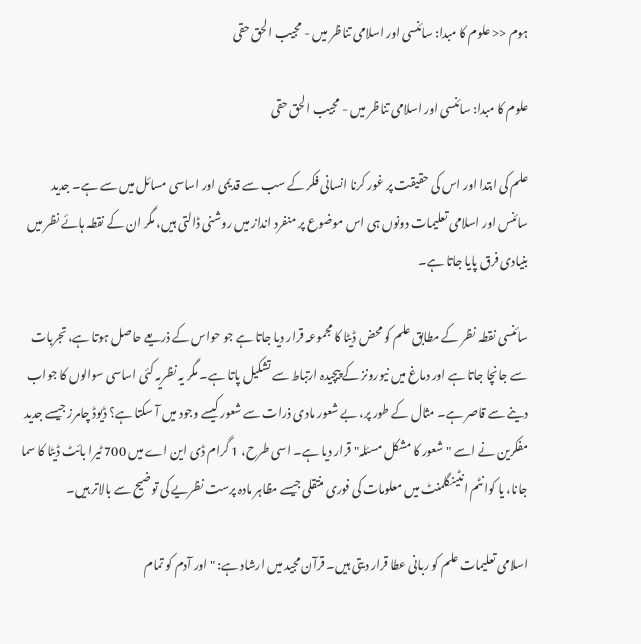ہوم << علوم کا مبدا: سائنسی اور اسلامی تناظر میں - مجیب الحق حقی

علوم کا مبدا: سائنسی اور اسلامی تناظر میں - مجیب الحق حقی

علم کی ابتدا اور اس کی حقیقت پر غور کرنا انسانی فکر کے سب سے قدیمی اور اساسی مسائل میں سے ہے۔ جدید سائنس اور اسلامی تعلیمات دونوں ہی اس موضوع پر منفرد انداز میں روشنی ڈالتی ہیں، مگر ان کے نقطہ ہائے نظر میں بنیادی فرق پایا جاتا ہے۔

سائنسی نقطہ نظر کے مطابق علم کو محض ڈیٹا کا مجموعہ قرار دیا جاتا ہے جو حواس کے ذریعے حاصل ہوتا ہے، تجربات سے جانچا جاتا ہے اور دماغ میں نیورونز کے پیچیدہ ارتباط سے تشکیل پاتا ہے۔ مگر یہ نظریہ کئی اساسی سوالوں کا جواب دینے سے قاصر ہے۔ مثال کے طور پر، بے شعور مادی ذرات سے شعور کیسے وجود میں آ سکتا ہے؟ ڈیوڈ چامرز جیسے جدید مفکرین نے اسے "شعور کا مشکل مسئلہ" قرار دیا ہے۔ اسی طرح، 1 گرام ڈی این اے میں 700 ٹیرا بائٹ ڈیٹا کا سما جانا، یا کوانٹم انٹینگلمنٹ میں معلومات کی فوری منتقلی جیسے مظاہر مادہ پرست نظریے کی توضیح سے بالاتر ہیں۔

اسلامی تعلیمات علم کو ربانی عطا قرار دیتی ہیں۔ قرآن مجید میں ارشاد ہے: "اور آدم کو تمام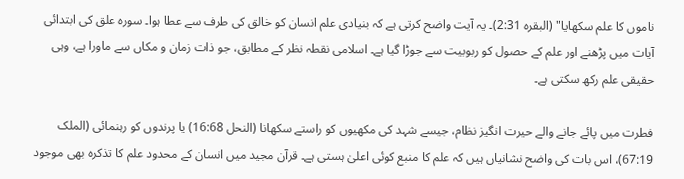ناموں کا علم سکھایا" (البقرہ 2:31)۔ یہ آیت واضح کرتی ہے کہ بنیادی علم انسان کو خالق کی طرف سے عطا ہوا۔ سورہ علق کی ابتدائی آیات میں پڑھنے اور علم کے حصول کو ربوبیت سے جوڑا گیا ہے۔ اسلامی نقطہ نظر کے مطابق، جو ذات زمان و مکاں سے ماورا ہے، وہی حقیقی علم رکھ سکتی ہے۔

فطرت میں پائے جانے والے حیرت انگیز نظام، جیسے شہد کی مکھیوں کو راستے سکھانا (النحل 16:68) یا پرندوں کو رہنمائی (الملک 67:19)، اس بات کی واضح نشانیاں ہیں کہ علم کا منبع کوئی اعلیٰ ہستی ہے۔ قرآن مجید میں انسان کے محدود علم کا تذکرہ بھی موجود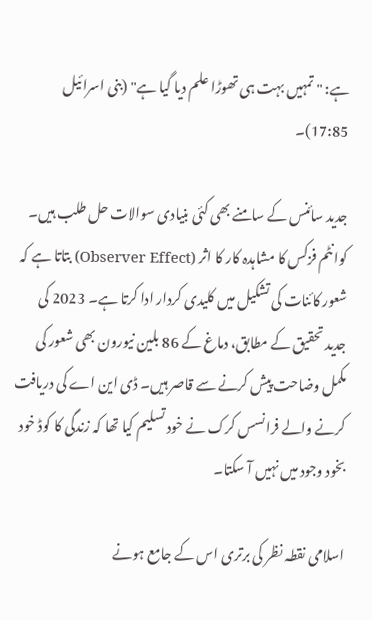ہے: "تمہیں بہت ہی تھوڑا علم دیا گیا ہے" (بنی اسرائیل 17:85)۔

جدید سائنس کے سامنے بھی کئی بنیادی سوالات حل طلب ہیں۔ کوانٹم فزکس کا مشاہدہ کار کا اثر (Observer Effect) بتاتا ہے کہ شعور کائنات کی تشکیل میں کلیدی کردار ادا کرتا ہے۔ 2023 کی جدید تحقیق کے مطابق، دماغ کے 86 بلین نیورون بھی شعور کی مکمل وضاحت پیش کرنے سے قاصر ہیں۔ ڈی این اے کی دریافت کرنے والے فرانسس کرک نے خود تسلیم کیا تھا کہ زندگی کا کوڈ خود بخود وجود میں نہیں آ سکتا۔

اسلامی نقطہ نظر کی برتری اس کے جامع ہونے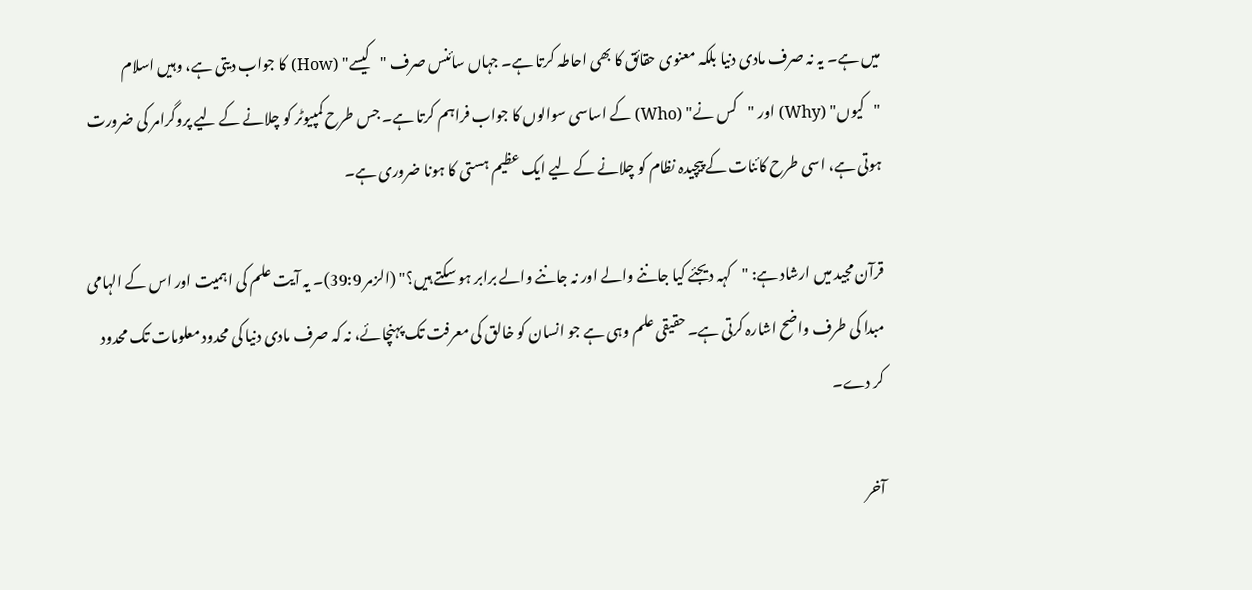میں ہے۔ یہ نہ صرف مادی دنیا بلکہ معنوی حقائق کا بھی احاطہ کرتا ہے۔ جہاں سائنس صرف "کیسے" (How) کا جواب دیتی ہے، وہیں اسلام "کیوں" (Why) اور "کس نے" (Who) کے اساسی سوالوں کا جواب فراہم کرتا ہے۔ جس طرح کمپیوٹر کو چلانے کے لیے پروگرامر کی ضرورت ہوتی ہے، اسی طرح کائنات کے پیچیدہ نظام کو چلانے کے لیے ایک عظیم ہستی کا ہونا ضروری ہے۔

قرآن مجید میں ارشاد ہے: "کہہ دیجئے کیا جاننے والے اور نہ جاننے والے برابر ہو سکتے ہیں؟" (الزمر 39:9)۔ یہ آیت علم کی اہمیت اور اس کے الہامی مبدا کی طرف واضح اشارہ کرتی ہے۔ حقیقی علم وہی ہے جو انسان کو خالق کی معرفت تک پہنچائے، نہ کہ صرف مادی دنیا کی محدود معلومات تک محدود کر دے۔

آخر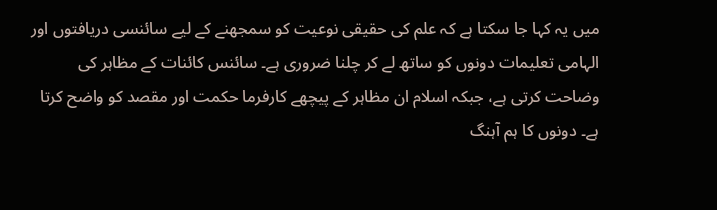میں یہ کہا جا سکتا ہے کہ علم کی حقیقی نوعیت کو سمجھنے کے لیے سائنسی دریافتوں اور الہامی تعلیمات دونوں کو ساتھ لے کر چلنا ضروری ہے۔ سائنس کائنات کے مظاہر کی وضاحت کرتی ہے، جبکہ اسلام ان مظاہر کے پیچھے کارفرما حکمت اور مقصد کو واضح کرتا ہے۔ دونوں کا ہم آہنگ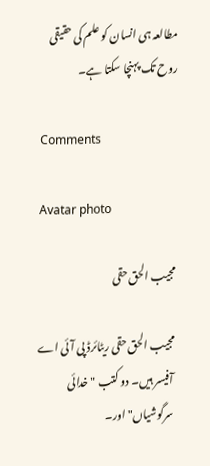مطالعہ ہی انسان کو علم کی حقیقی روح تک پہنچا سکتا ہے۔

Comments

Avatar photo

مجیب الحق حقی

مجیب الحق حقی ریٹائرڈ پی آئی اے آفیسر ہیں۔ دو کتب " خدائی سرگوشیاں" اور۔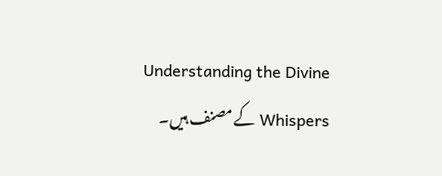Understanding the Divine Whispers کے مصنف ہیں۔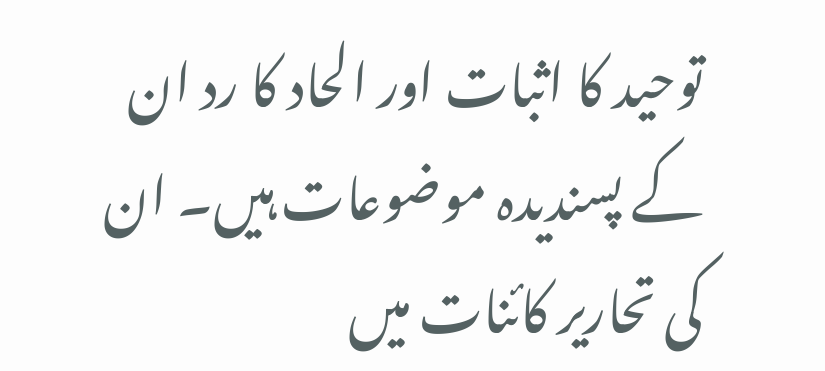توحید کا اثبات اور الحاد کا رد ان کے پسندیدہ موضوعات ہیں۔ ان کی تحاریر کائنات میں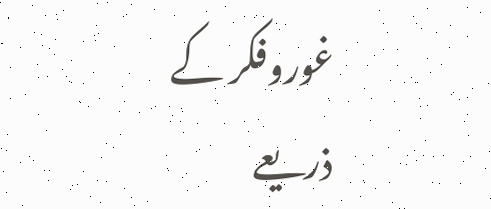غوروفکر کے ذریعے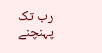رب تک پہنچنے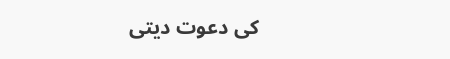کی دعوت دیتی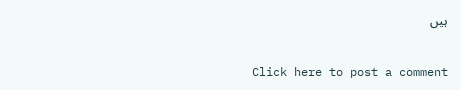ہیں

Click here to post a comment